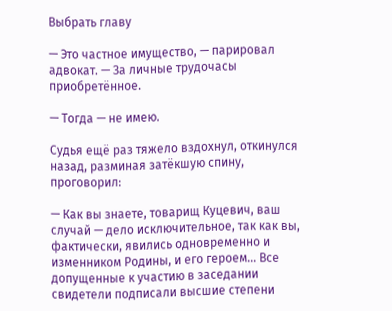Выбрать главу

— Это частное имущество, — парировал адвокат. — За личные трудочасы приобретённое.

— Тогда — не имею.

Судья ещё раз тяжело вздохнул, откинулся назад, разминая затёкшую спину, проговорил:

— Как вы знаете, товарищ Куцевич, ваш случай — дело исключительное, так как вы, фактически, явились одновременно и изменником Родины, и его героем… Все допущенные к участию в заседании свидетели подписали высшие степени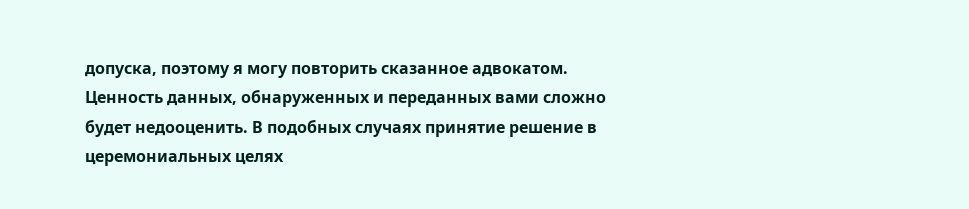допуска, поэтому я могу повторить сказанное адвокатом. Ценность данных, обнаруженных и переданных вами сложно будет недооценить. В подобных случаях принятие решение в церемониальных целях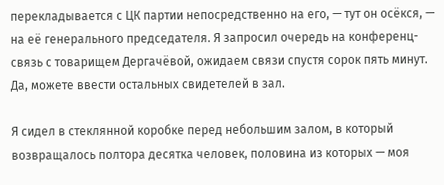перекладывается с ЦК партии непосредственно на его, — тут он осёкся, — на её генерального председателя. Я запросил очередь на конференц-связь с товарищем Дергачёвой, ожидаем связи спустя сорок пять минут. Да, можете ввести остальных свидетелей в зал.

Я сидел в стеклянной коробке перед небольшим залом, в который возвращалось полтора десятка человек, половина из которых — моя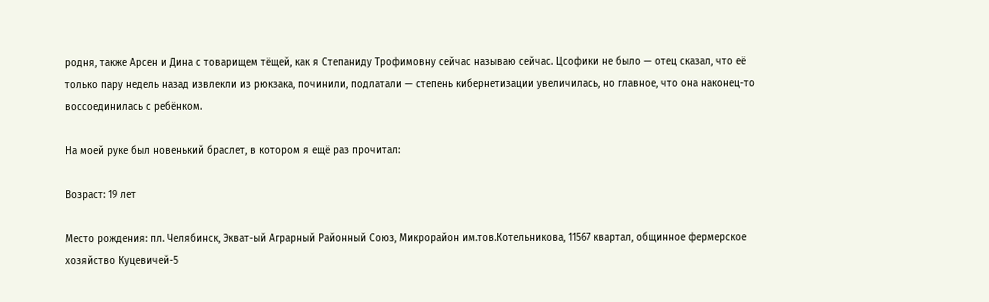родня, также Арсен и Дина с товарищем тёщей, как я Степаниду Трофимовну сейчас называю сейчас. Цсофики не было — отец сказал, что её только пару недель назад извлекли из рюкзака, починили, подлатали — степень кибернетизации увеличилась, но главное, что она наконец-то воссоединилась с ребёнком.

На моей руке был новенький браслет, в котором я ещё раз прочитал:

Возраст: 19 лет

Место рождения: пл. Челябинск, Экват-ый Аграрный Районный Союз, Микрорайон им.тов.Котельникова, 11567 квартал, общинное фермерское хозяйство Куцевичей-5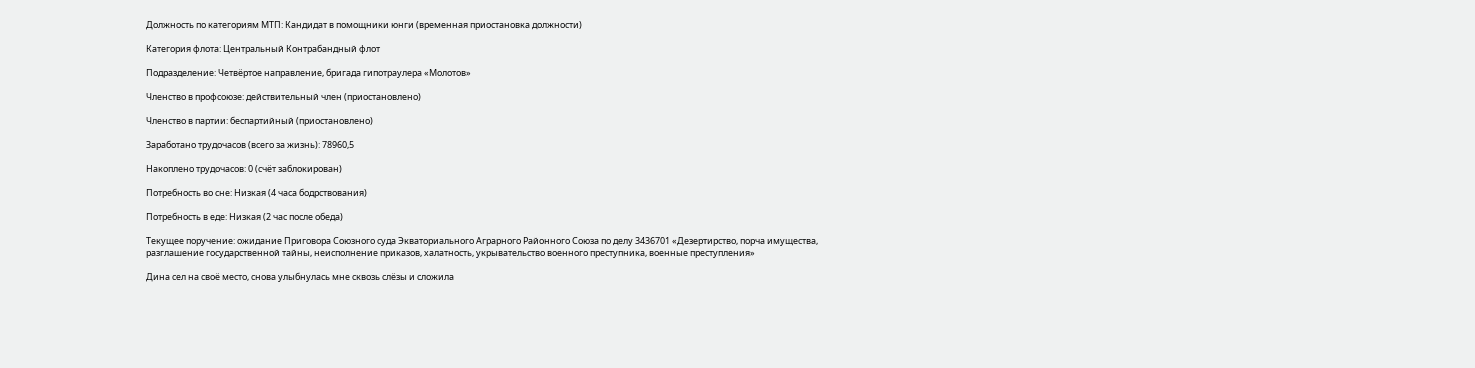Должность по категориям МТП: Кандидат в помощники юнги (временная приостановка должности)

Категория флота: Центральный Контрабандный флот

Подразделение: Четвёртое направление, бригада гипотраулера «Молотов»

Членство в профсоюзе: действительный член (приостановлено)

Членство в партии: беспартийный (приостановлено)

Заработано трудочасов (всего за жизнь): 78960,5

Накоплено трудочасов: 0 (счёт заблокирован)

Потребность во сне: Низкая (4 часа бодрствования)

Потребность в еде: Низкая (2 час после обеда)

Текущее поручение: ожидание Приговора Союзного суда Экваториального Аграрного Районного Союза по делу 3436701 «Дезертирство, порча имущества, разглашение государственной тайны, неисполнение приказов, халатность, укрывательство военного преступника, военные преступления»

Дина сел на своё место, снова улыбнулась мне сквозь слёзы и сложила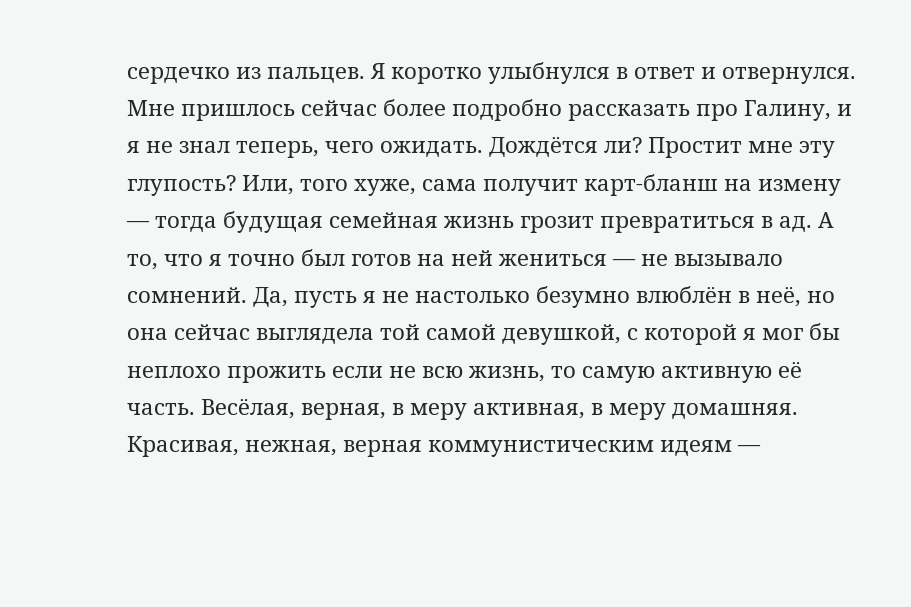сердечко из пальцев. Я коротко улыбнулся в ответ и отвернулся. Мне пришлось сейчас более подробно рассказать про Галину, и я не знал теперь, чего ожидать. Дождётся ли? Простит мне эту глупость? Или, того хуже, сама получит карт-бланш на измену — тогда будущая семейная жизнь грозит превратиться в ад. А то, что я точно был готов на ней жениться — не вызывало сомнений. Да, пусть я не настолько безумно влюблён в неё, но она сейчас выглядела той самой девушкой, с которой я мог бы неплохо прожить если не всю жизнь, то самую активную её часть. Весёлая, верная, в меру активная, в меру домашняя. Красивая, нежная, верная коммунистическим идеям —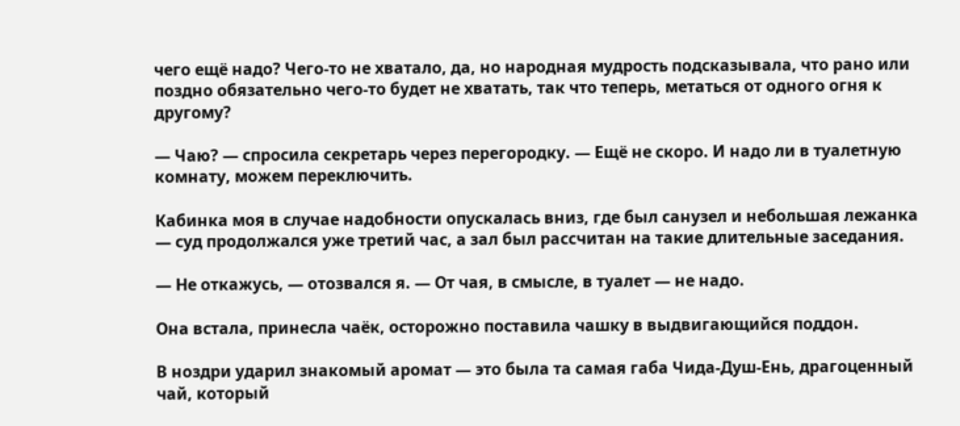чего ещё надо? Чего-то не хватало, да, но народная мудрость подсказывала, что рано или поздно обязательно чего-то будет не хватать, так что теперь, метаться от одного огня к другому?

— Чаю? — спросила секретарь через перегородку. — Ещё не скоро. И надо ли в туалетную комнату, можем переключить.

Кабинка моя в случае надобности опускалась вниз, где был санузел и небольшая лежанка — суд продолжался уже третий час, а зал был рассчитан на такие длительные заседания.

— Не откажусь, — отозвался я. — От чая, в смысле, в туалет — не надо.

Она встала, принесла чаёк, осторожно поставила чашку в выдвигающийся поддон.

В ноздри ударил знакомый аромат — это была та самая габа Чида-Душ-Ень, драгоценный чай, который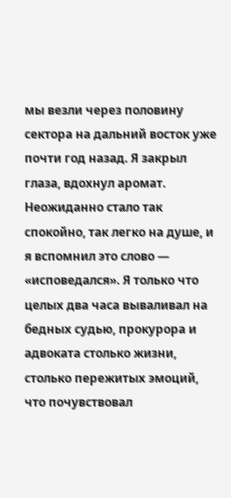мы везли через половину сектора на дальний восток уже почти год назад. Я закрыл глаза, вдохнул аромат. Неожиданно стало так спокойно, так легко на душе, и я вспомнил это слово — «исповедался». Я только что целых два часа вываливал на бедных судью, прокурора и адвоката столько жизни, столько пережитых эмоций, что почувствовал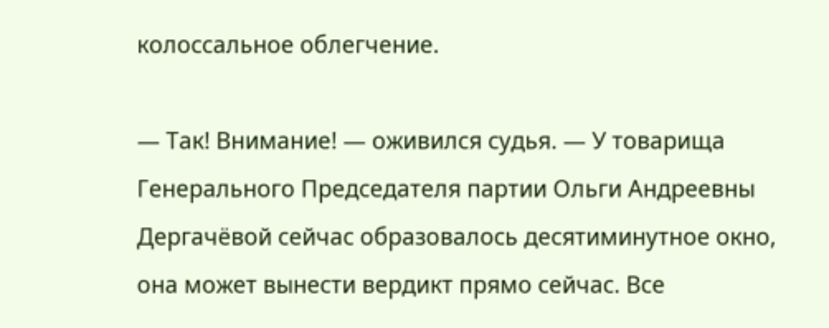колоссальное облегчение.

— Так! Внимание! — оживился судья. — У товарища Генерального Председателя партии Ольги Андреевны Дергачёвой сейчас образовалось десятиминутное окно, она может вынести вердикт прямо сейчас. Все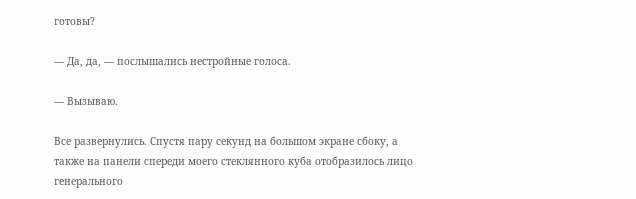готовы?

— Да, да, — послышались нестройные голоса.

— Вызываю.

Все развернулись. Спустя пару секунд на большом экране сбоку, а также на панели спереди моего стеклянного куба отобразилось лицо генерального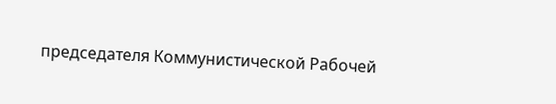председателя Коммунистической Рабочей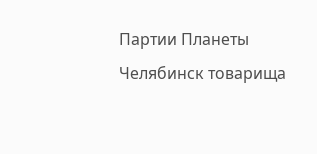Партии Планеты Челябинск товарища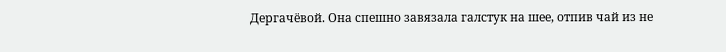Дергачёвой. Она спешно завязала галстук на шее, отпив чай из не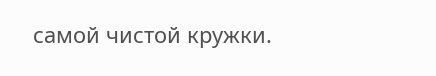самой чистой кружки.